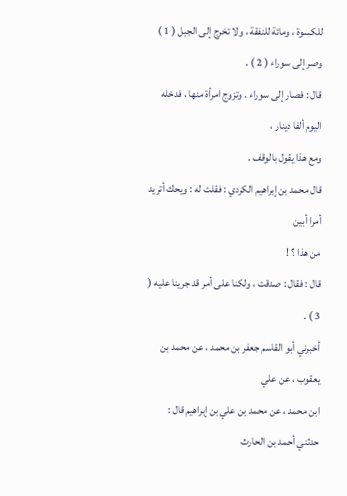للكسوة ، ومائة للنفقة ، ولا تخرج إلى الجبل ( 1 ) وصر إلى سوراء ( 2 ) .
قال : فصار إلى سوراء . وتزوج امرأة منها ، فدخله اليوم ألفا دينار ،
ومع هذا يقول بالوقف .
قال محمد بن إبراهيم الكردي : فقلت له : ويحك أتريد أمرا أبين
من هذا ؟ !
قال : فقال : صدقت ، ولكنا على أمر قد جرينا عليه ( 3 ) .
أخبرني أبو القاسم جعفر بن محمد ، عن محمد بن يعقوب ، عن علي
ابن محمد ، عن محمد بن علي بن إبراهيم قال : حدثني أحمد بن الحارث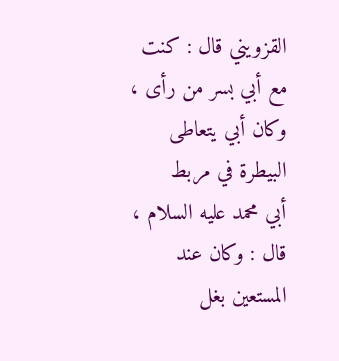القزويني قال : كنت مع أبي بسر من رأى ، وكان أبي يتعاطى البيطرة في مربط
أبي محمد عليه السلام ، قال : وكان عند المستعين بغل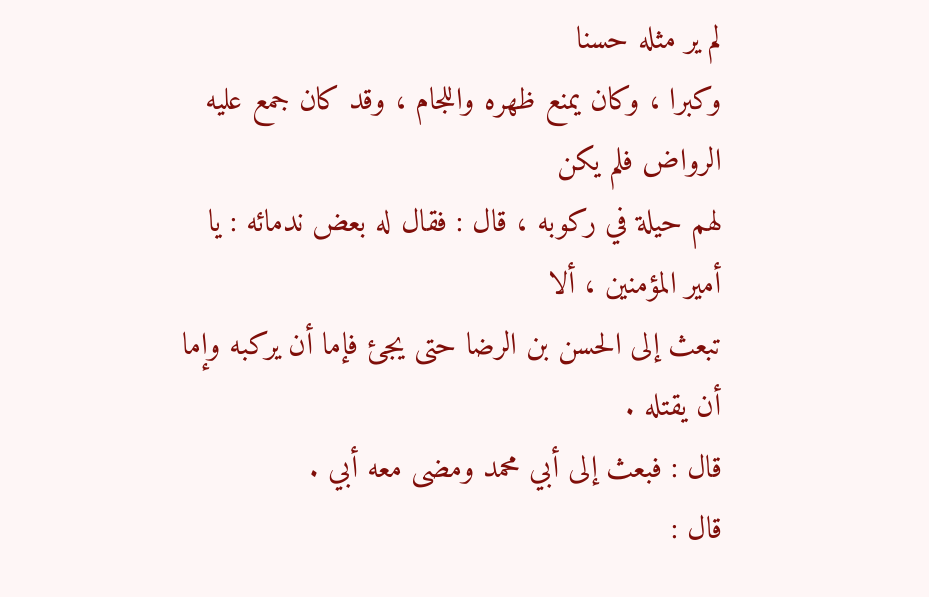لم ير مثله حسنا
وكبرا ، وكان يمنع ظهره واللجام ، وقد كان جمع عليه الرواض فلم يكن
لهم حيلة في ركوبه ، قال : فقال له بعض ندمائه : يا أمير المؤمنين ، ألا
تبعث إلى الحسن بن الرضا حتى يجئ فإما أن يركبه وإما أن يقتله .
قال : فبعث إلى أبي محمد ومضى معه أبي .
قال :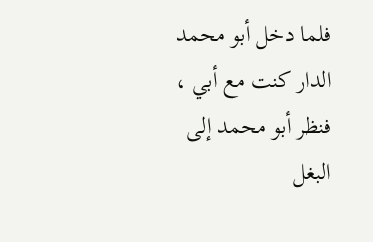فلما دخل أبو محمد الدار كنت مع أبي ، فنظر أبو محمد إلى
البغل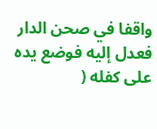واقفا في صحن الدار فعدل إليه فوضع يده على كفله (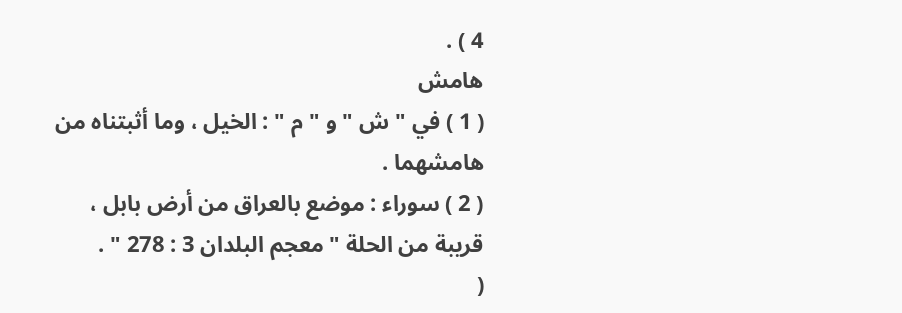4 ) .
هامش
( 1 ) في " ش " و " م " : الخيل ، وما أثبتناه من هامشهما .
( 2 ) سوراء : موضع بالعراق من أرض بابل ، قريبة من الحلة " معجم البلدان 3 : 278 " .
(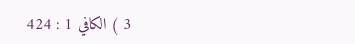3 ) الكافي 1 : 424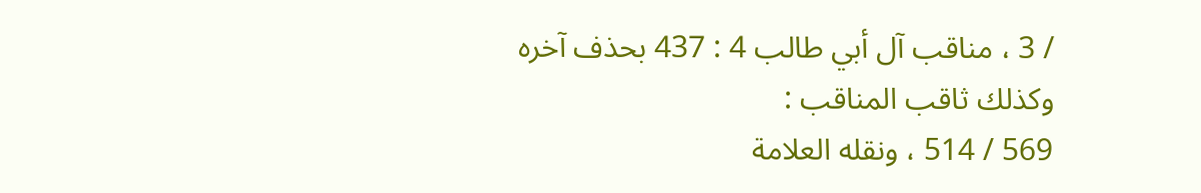/ 3 ، مناقب آل أبي طالب 4 : 437 بحذف آخره وكذلك ثاقب المناقب :
569 / 514 ، ونقله العلامة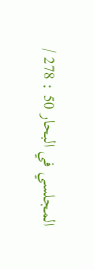المجلسي في البحار 50 : 278 /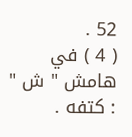52 .
( 4 ) في هامش " ش " : كتفه .